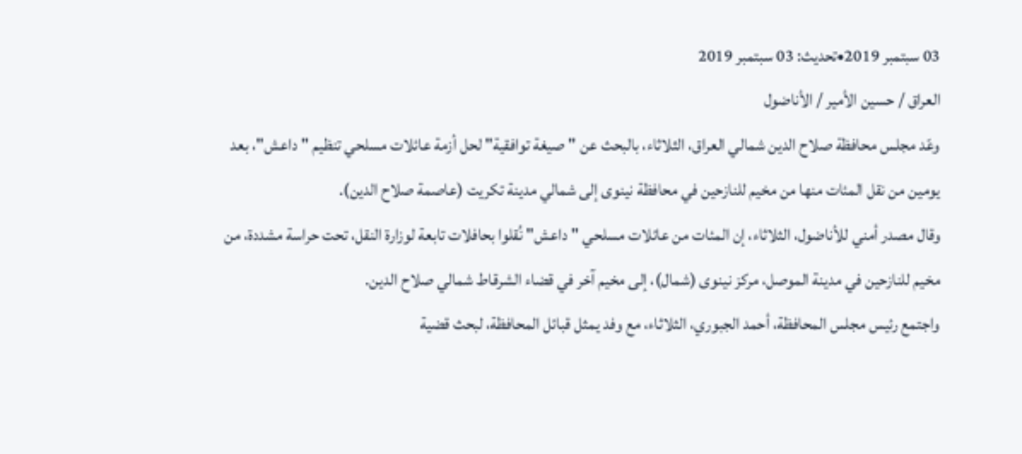03 سبتمبر 2019•تحديث: 03 سبتمبر 2019
العراق / حسين الأمير / الأناضول
وعّد مجلس محافظة صلاح الدين شمالي العراق، الثلاثاء، بالبحث عن "صيغة توافقية" لحل أزمة عائلات مسلحي تنظيم "داعش"، بعد يومين من نقل المئات منها من مخيم للنازحين في محافظة نينوى إلى شمالي مدينة تكريت (عاصمة صلاح الدين).
وقال مصدر أمني للأناضول، الثلاثاء، إن المئات من عائلات مسلحي "داعش" نُقلوا بحافلات تابعة لوزارة النقل، تحت حراسة مشددة، من مخيم للنازحين في مدينة الموصل، مركز نينوى (شمال)، إلى مخيم آخر في قضاء الشرقاط شمالي صلاح الدين.
واجتمع رئيس مجلس المحافظة، أحمد الجبوري، الثلاثاء، مع وفد يمثل قبائل المحافظة، لبحث قضية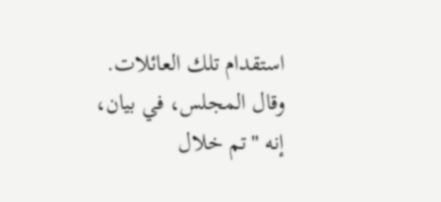استقدام تلك العائلات.
وقال المجلس، في بيان، إنه "تم خلال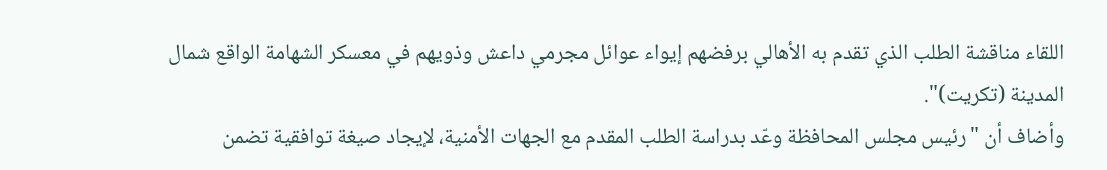اللقاء مناقشة الطلب الذي تقدم به الأهالي برفضهم إيواء عوائل مجرمي داعش وذويهم في معسكر الشهامة الواقع شمال المدينة (تكريت)".
وأضاف أن "رئيس مجلس المحافظة وعّد بدراسة الطلب المقدم مع الجهات الأمنية، لإيجاد صيغة توافقية تضمن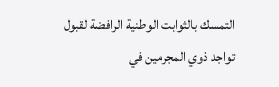التمسك بالثوابت الوطنية الرافضة لقبول تواجد ذوي المجرمين في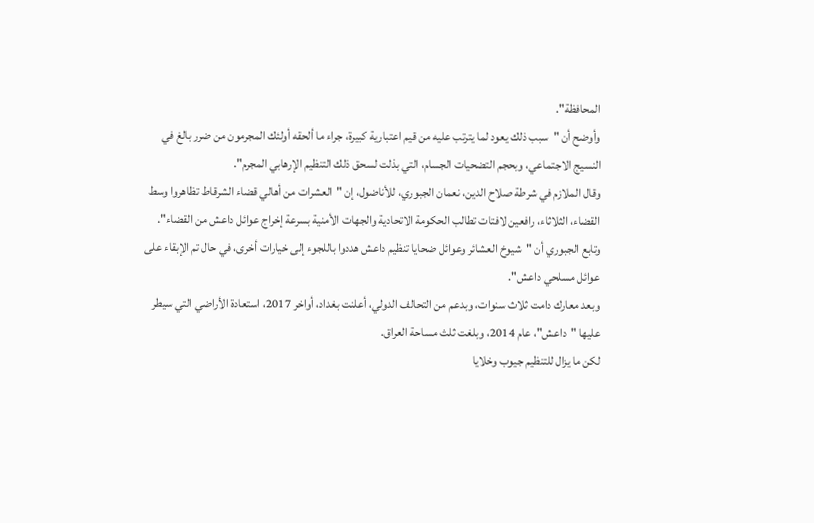المحافظة".
وأوضح أن "سبب ذلك يعود لما يترتب عليه من قيم اعتبارية كبيرة، جراء ما ألحقه أولئك المجرمون من ضرر بالغ في النسيج الاجتماعي، وبحجم التضحيات الجسام، التي بذلت لسحق ذلك التنظيم الإرهابي المجرم".
وقال الملازم في شرطة صلاح الدين، نعمان الجبوري، للأناضول، إن "العشرات من أهالي قضاء الشرقاط تظاهروا وسط القضاء، الثلاثاء، رافعين لافتات تطالب الحكومة الاتحادية والجهات الأمنية بسرعة إخراج عوائل داعش من القضاء".
وتابع الجبوري أن "شيوخ العشائر وعوائل ضحايا تنظيم داعش هددوا باللجوء إلى خيارات أخرى، في حال تم الإبقاء على عوائل مسلحي داعش".
وبعد معارك دامت ثلاث سنوات، وبدعم من التحالف الدولي، أعلنت بغداد، أواخر 2017، استعادة الأراضي التي سيطر عليها "داعش"، عام 2014، وبلغت ثلث مساحة العراق.
لكن ما يزال للتنظيم جيوب وخلايا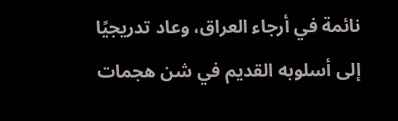نائمة في أرجاء العراق، وعاد تدريجيًا إلى أسلوبه القديم في شن هجمات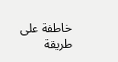خاطفة على طريقة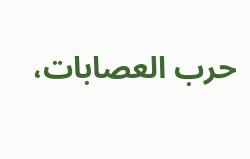حرب العصابات،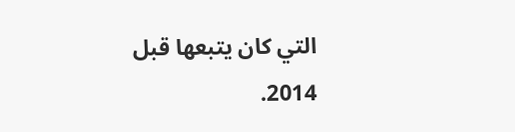التي كان يتبعها قبل 2014.